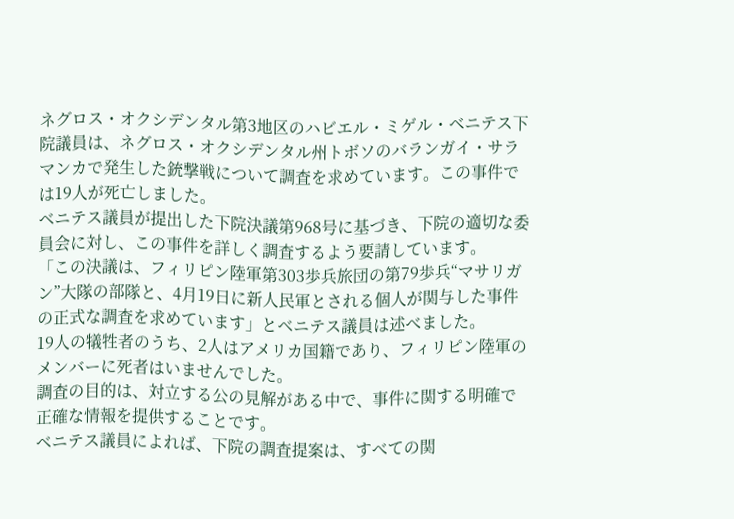ネグロス・オクシデンタル第3地区のハビエル・ミゲル・ベニテス下院議員は、ネグロス・オクシデンタル州トボソのバランガイ・サラマンカで発生した銃撃戦について調査を求めています。この事件では19人が死亡しました。
ベニテス議員が提出した下院決議第968号に基づき、下院の適切な委員会に対し、この事件を詳しく調査するよう要請しています。
「この決議は、フィリピン陸軍第303歩兵旅団の第79歩兵“マサリガン”大隊の部隊と、4月19日に新人民軍とされる個人が関与した事件の正式な調査を求めています」とベニテス議員は述べました。
19人の犠牲者のうち、2人はアメリカ国籍であり、フィリピン陸軍のメンバーに死者はいませんでした。
調査の目的は、対立する公の見解がある中で、事件に関する明確で正確な情報を提供することです。
ベニテス議員によれば、下院の調査提案は、すべての関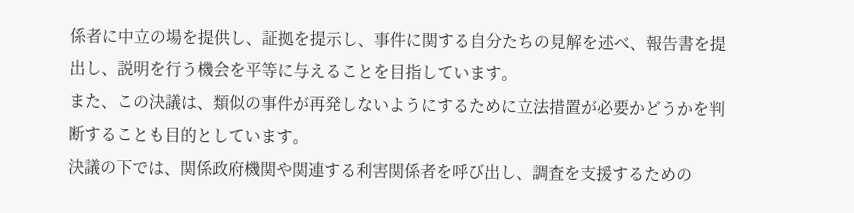係者に中立の場を提供し、証拠を提示し、事件に関する自分たちの見解を述べ、報告書を提出し、説明を行う機会を平等に与えることを目指しています。
また、この決議は、類似の事件が再発しないようにするために立法措置が必要かどうかを判断することも目的としています。
決議の下では、関係政府機関や関連する利害関係者を呼び出し、調査を支援するための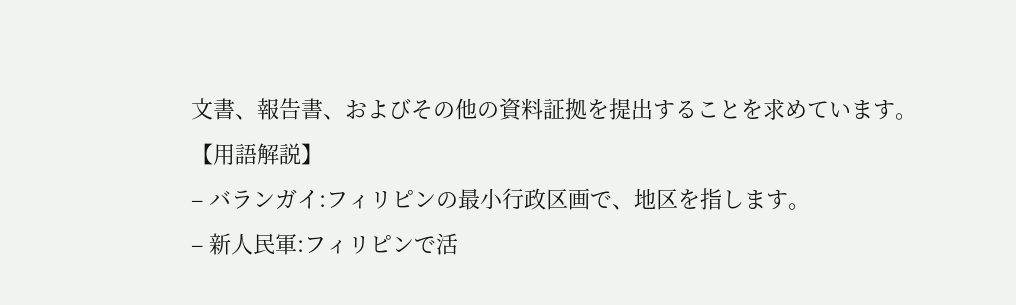文書、報告書、およびその他の資料証拠を提出することを求めています。
【用語解説】
– バランガイ:フィリピンの最小行政区画で、地区を指します。
– 新人民軍:フィリピンで活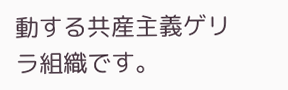動する共産主義ゲリラ組織です。